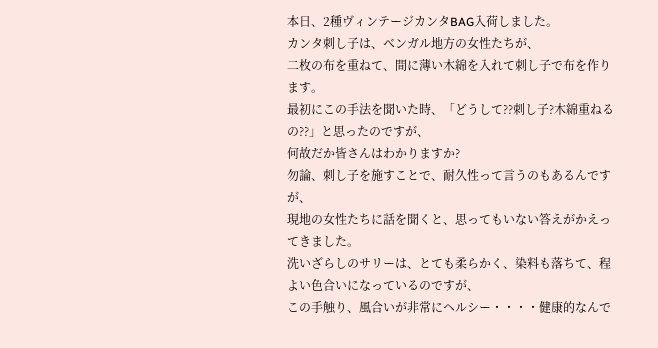本日、2種ヴィンテージカンタBAG入荷しました。
カンタ刺し子は、ベンガル地方の女性たちが、
二枚の布を重ねて、間に薄い木綿を入れて刺し子で布を作ります。
最初にこの手法を聞いた時、「どうして??刺し子?木綿重ねるの??」と思ったのですが、
何故だか皆さんはわかりますか?
勿論、刺し子を施すことで、耐久性って言うのもあるんですが、
現地の女性たちに話を聞くと、思ってもいない答えがかえってきました。
洗いざらしのサリーは、とても柔らかく、染料も落ちて、程よい色合いになっているのですが、
この手触り、風合いが非常にヘルシー・・・・健康的なんで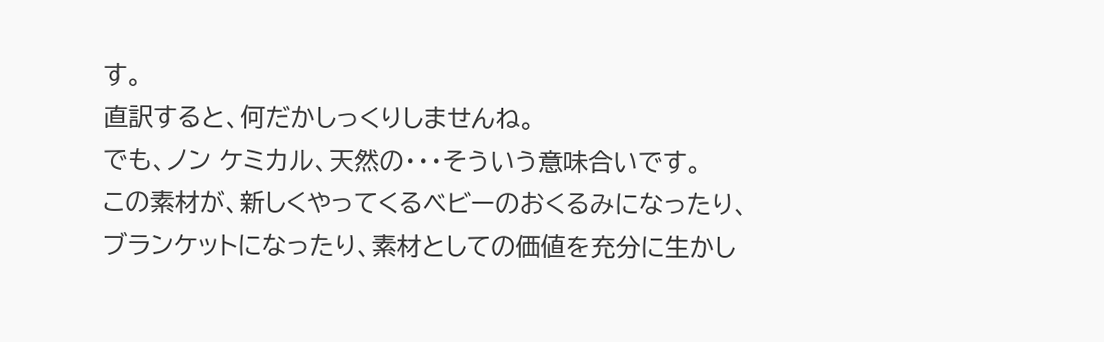す。
直訳すると、何だかしっくりしませんね。
でも、ノン ケミカル、天然の・・・そういう意味合いです。
この素材が、新しくやってくるベビーのおくるみになったり、
ブランケットになったり、素材としての価値を充分に生かし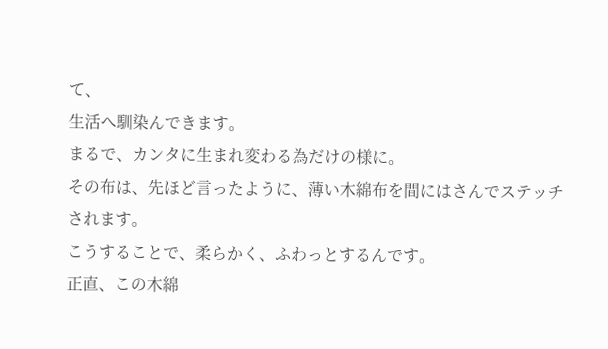て、
生活へ馴染んできます。
まるで、カンタに生まれ変わる為だけの様に。
その布は、先ほど言ったように、薄い木綿布を間にはさんでステッチされます。
こうすることで、柔らかく、ふわっとするんです。
正直、この木綿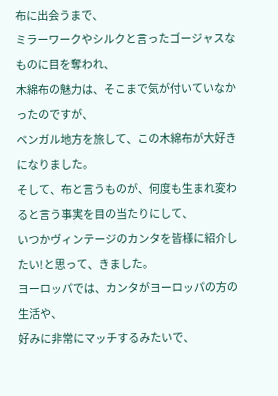布に出会うまで、
ミラーワークやシルクと言ったゴージャスなものに目を奪われ、
木綿布の魅力は、そこまで気が付いていなかったのですが、
ベンガル地方を旅して、この木綿布が大好きになりました。
そして、布と言うものが、何度も生まれ変わると言う事実を目の当たりにして、
いつかヴィンテージのカンタを皆様に紹介したい!と思って、きました。
ヨーロッパでは、カンタがヨーロッパの方の生活や、
好みに非常にマッチするみたいで、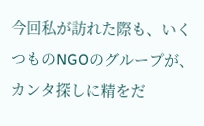今回私が訪れた際も、いくつものNGOのグループが、
カンタ探しに精をだ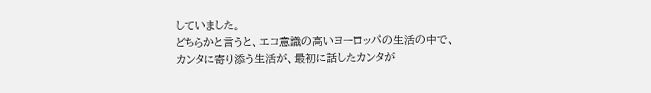していました。
どちらかと言うと、エコ意識の高いヨーロッパの生活の中で、
カンタに寄り添う生活が、最初に話したカンタが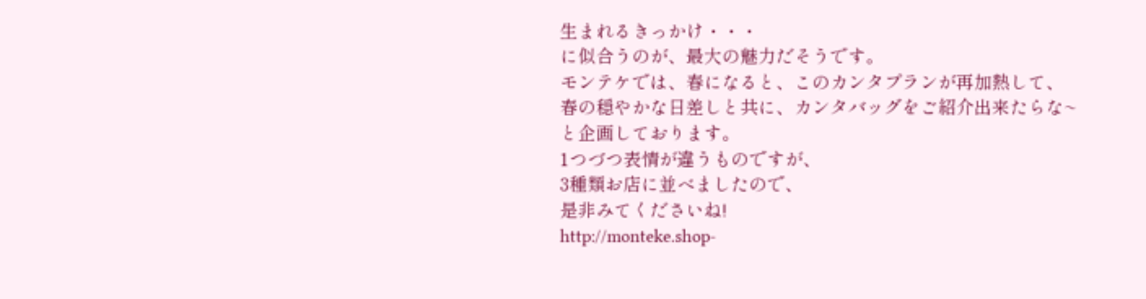生まれるきっかけ・・・
に似合うのが、最大の魅力だそうです。
モンテケでは、春になると、このカンタプランが再加熱して、
春の穏やかな日差しと共に、カンタバッグをご紹介出来たらな~
と企画しております。
1つづつ表情が違うものですが、
3種類お店に並べましたので、
是非みてくださいね!
http://monteke.shop-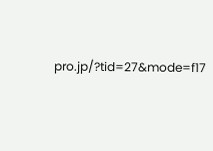pro.jp/?tid=27&mode=f17